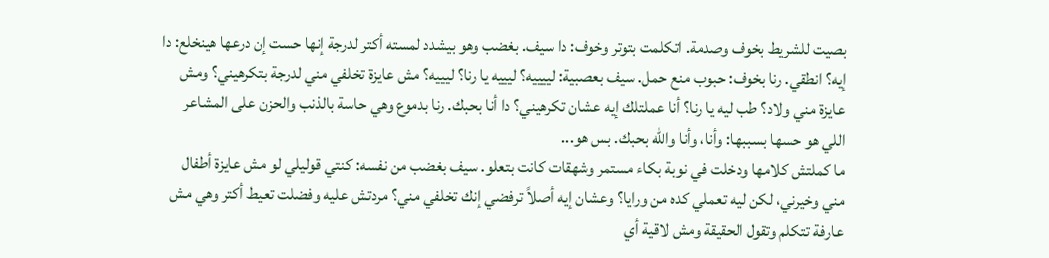بصيت للشريط بخوف وصدمة. اتكلمت بتوتر وخوف: دا سيف. بغضب وهو بيشدد لمسته أكتر لدرجة إنها حست إن درعها هينخلع: دا إيه؟ انطقي. رنا بخوف: حبوب منع حمل. سيف بعصبية: لييييه؟ ليييه يا رنا؟ ليييه؟ مش عايزة تخلفي مني لدرجة بتكرهيني؟ ومش عايزة مني ولاد؟ طب ليه يا رنا؟ أنا عملتلك إيه عشان تكرهيني؟ دا أنا بحبك. رنا بدموع وهي حاسة بالذنب والحزن على المشاعر اللي هو حسها بسببها: وأنا، وأنا والله بحبك. بس هو...
ما كملتش كلامها ودخلت في نوبة بكاء مستمر وشهقات كانت بتعلو. سيف بغضب من نفسه: كنتي قوليلي لو مش عايزة أطفال مني وخيرني، لكن ليه تعملي كده من ورايا؟ وعشان إيه أصلاً ترفضي إنك تخلفي مني؟ مردتش عليه وفضلت تعيط أكتر وهي مش عارفة تتكلم وتقول الحقيقة ومش لاقية أي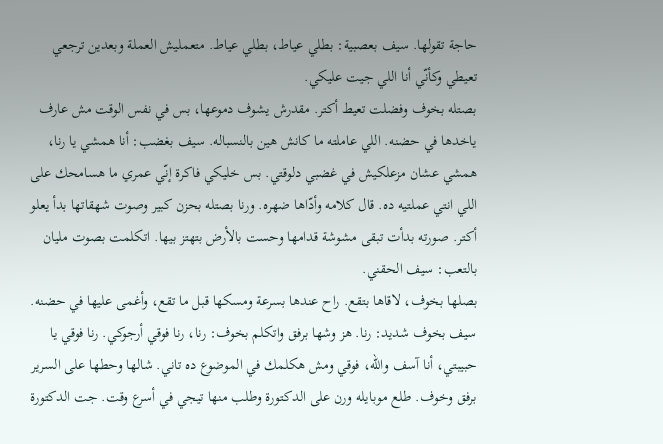حاجة تقولها. سيف بعصبية: بطلي عياط، بطلي عياط. متعمليش العملة وبعدين ترجعي تعيطي وكأنّي أنا اللي جيت عليكي.
بصتله بخوف وفضلت تعيط أكتر. مقدرش يشوف دموعها، بس في نفس الوقت مش عارف ياخدها في حضنه. اللي عاملته ما كانش هين بالنسباله. سيف بغضب: أنا همشي يا رنا، همشي عشان مزعلكيش في غضبي دلوقتي. بس خليكي فاكرة إنّي عمري ما هسامحك على اللي انتي عملتيه ده. قال كلامه وأدّاها ضهره. ورنا بصتله بحزن كبير وصوت شهقاتها بدأ يعلو أكتر. صورته بدأت تبقى مشوشة قدامها وحست بالأرض بتهتز بيها. اتكلمت بصوت مليان بالتعب: سيف الحقني.
بصلها بخوف، لاقاها بتقع. راح عندها بسرعة ومسكها قبل ما تقع، وأغمى عليها في حضنه. سيف بخوف شديد: رنا. هز وشها برفق واتكلم بخوف: رنا، رنا فوقي أرجوكي. رنا فوقي يا حبيبتي، أنا آسف والله، فوقي ومش هكلمك في الموضوع ده تاني. شالها وحطها على السرير برفق وخوف. طلع موبايله ورن على الدكتورة وطلب منها تيجي في أسرع وقت. جت الدكتورة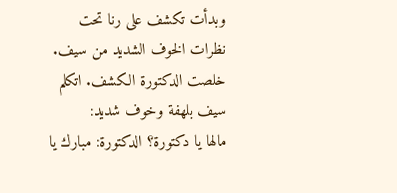وبدأت تكشف على رنا تحت نظرات الخوف الشديد من سيف. خلصت الدكتورة الكشف. اتكلم سيف بلهفة وخوف شديد:
مالها يا دكتورة؟ الدكتورة: مبارك يا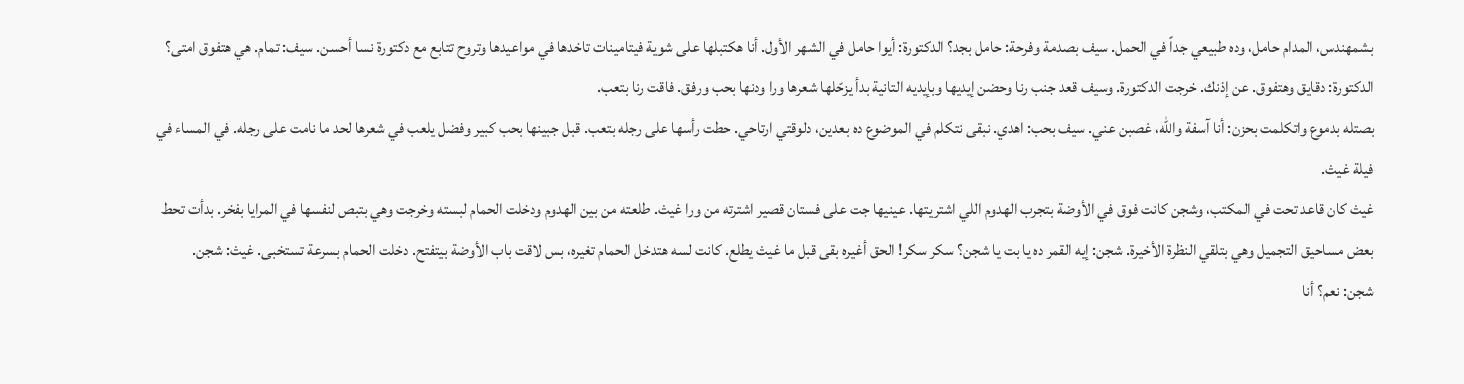بشمهندس، المدام حامل، وده طبيعي جداً في الحمل. سيف بصدمة وفرحة: حامل بجد؟ الدكتورة: أيوا حامل في الشهر الأول. أنا هكتبلها على شوية فيتامينات تاخدها في مواعيدها وتروح تتابع مع دكتورة نسا أحسن. سيف: تمام. هي هتفوق امتى؟ الدكتورة: دقايق وهتفوق. عن إذنك. خرجت الدكتورة. وسيف قعد جنب رنا وحضن إيديها وبإيديه التانية بدأ يزحّلها شعرها ورا ودنها بحب ورفق. فاقت رنا بتعب.
بصتله بدموع واتكلمت بحزن: أنا آسفة والله، غصبن عني. سيف بحب: اهدي. نبقى نتكلم في الموضوع ده بعدين، دلوقتي ارتاحي. حطت رأسها على رجله بتعب. قبل جبينها بحب كبير وفضل يلعب في شعرها لحد ما نامت على رجله. في المساء في فيلة غيث.
غيث كان قاعد تحت في المكتب، وشجن كانت فوق في الأوضة بتجرب الهدوم اللي اشتريتها. عينيها جت على فستان قصير اشترته من ورا غيث. طلعته من بين الهدوم ودخلت الحمام لبسته وخرجت وهي بتبص لنفسها في المرايا بفخر. بدأت تحط بعض مساحيق التجميل وهي بتلقي النظرة الأخيرة. شجن: إيه القمر ده يا بت يا شجن؟ سكر سكر! الحق أغيره بقى قبل ما غيث يطلع. كانت لسه هتدخل الحمام تغيره، بس لاقت باب الأوضة بيتفتح. دخلت الحمام بسرعة تستخبى. غيث: شجن.
شجن: نعم؟ أنا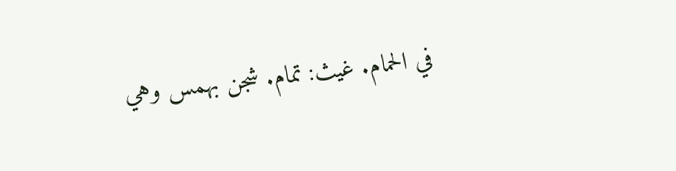في الحمام. غيث: تمام. شجن بهمس وهي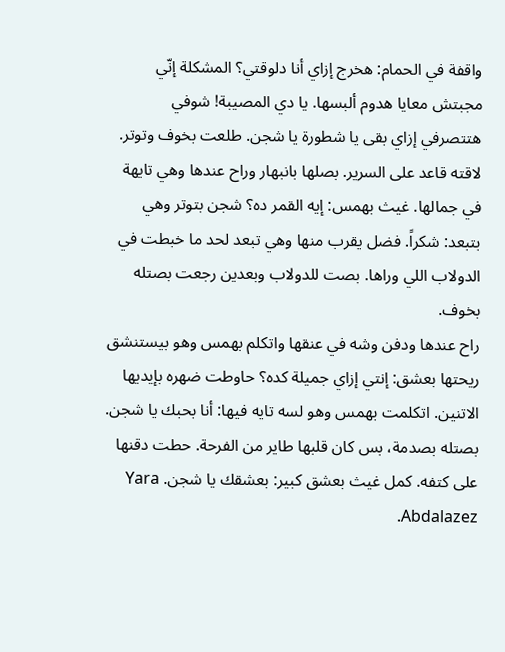واقفة في الحمام: هخرج إزاي أنا دلوقتي؟ المشكلة إنّي مجبتش معايا هدوم ألبسها. يا دي المصيبة! شوفي هتتصرفي إزاي بقى يا شطورة يا شجن. طلعت بخوف وتوتر. لاقته قاعد على السرير. بصلها بانبهار وراح عندها وهي تايهة في جمالها. غيث بهمس: إيه القمر ده؟ شجن بتوتر وهي بتبعد: شكراً. فضل يقرب منها وهي تبعد لحد ما خبطت في الدولاب اللي وراها. بصت للدولاب وبعدين رجعت بصتله بخوف.
راح عندها ودفن وشه في عنقها واتكلم بهمس وهو بيستنشق ريحتها بعشق: إنتي إزاي جميلة كده؟ حاوطت ضهره بإيديها الاتنين. اتكلمت بهمس وهو لسه تايه فيها: أنا بحبك يا شجن. بصتله بصدمة، بس كان قلبها طاير من الفرحة. حطت دقنها على كتفه. كمل غيث بعشق كبير: بعشقك يا شجن. Yara Abdalazez.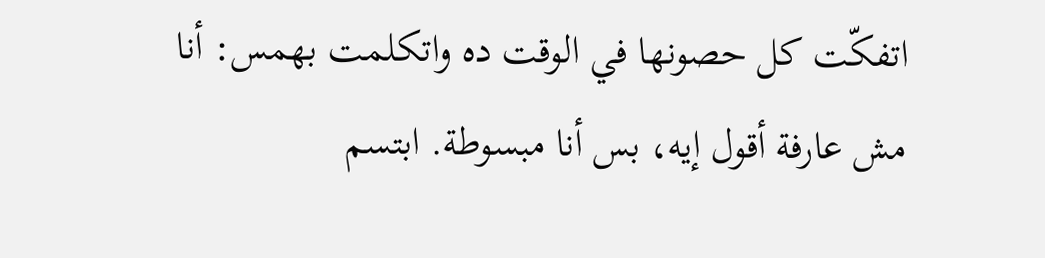اتفكّت كل حصونها في الوقت ده واتكلمت بهمس: أنا مش عارفة أقول إيه، بس أنا مبسوطة. ابتسم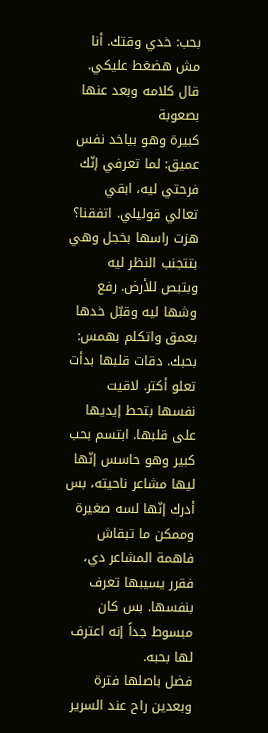بحب: خدي وقتك. أنا مش هضغط عليكي. قال كلامه وبعد عنها بصعوبة
كبيرة وهو بياخد نفس عميق: لما تعرفي إنّك فرحتي ليه، ابقي تعالي قوليلي. اتفقنا؟ هزت راسها بخجل وهي بتتجنب النظر ليه وبتبص للأرض. رفع وشها ليه وقبّل خدها بعمق واتكلم بهمس: بحبك. دقات قلبها بدأت تعلو أكتر. لاقيت نفسها بتحط إيديها على قلبها. ابتسم بحب كبير وهو حاسس إنّها ليها مشاعر ناحيته، بس أدرك إنّها لسه صغيرة وممكن ما تبقاش فاهمة المشاعر دي، فقرر يسيبها تعرف بنفسها. بس كان مبسوط جداً إنه اعترف لها بحبه.
فضل باصلها فترة وبعدين راح عند السرير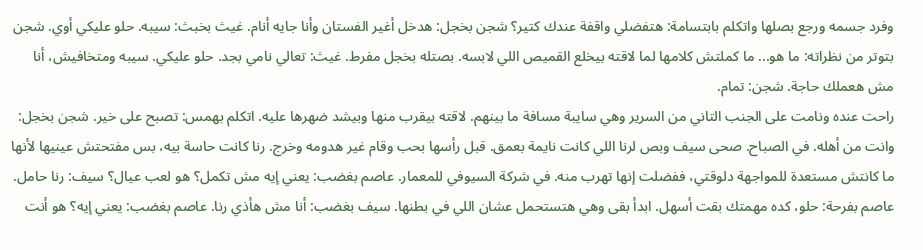وفرد جسمه ورجع بصلها واتكلم بابتسامة: هتفضلي واقفة عندك كتير؟ شجن بخجل: هدخل أغير الفستان وأنا جايه أنام. غيث بخبث: سيبه. حلو عليكي أوي. شجن بتوتر من نظراته: ما هو... ما كملتش كلامها لما لاقته بيخلع القميص اللي لابسه. بصتله بخجل مفرط. غيث: تعالي نامي بجد. حلو عليكي. سيبه ومتخافيش، أنا مش هعملك حاجة. شجن: تمام.
راحت عنده ونامت على الجنب التاني من السرير وهي سايبة مسافة ما بينهم. لاقته بيقرب منها وبيشد ضهرها عليه. اتكلم بهمس: تصبح على خير. شجن بخجل: وانت من أهله. في الصباح. صحى سيف وبص لرنا اللي كانت نايمة بعمق. قبل رأسها بحب وقام غير هدومه وخرج. رنا كانت حاسة بيه، بس مفتحتش عينيها لأنها ما كانتش مستعدة للمواجهة دلوقتي، ففضلت إنها تهرب منه. في شركة السيوفي للمعمار. عاصم بغضب: يعني إيه مش تكمل؟ هو لعب عيال؟ سيف: رنا حامل.
عاصم بفرحة: حلو، كده مهمتك بقت أسهل. ابدأ بقى وهي هتستحمل عشان اللي في بطنها. سيف بغضب: أنا مش هأذي رنا. عاصم بغضب: يعني إيه؟ هو أنت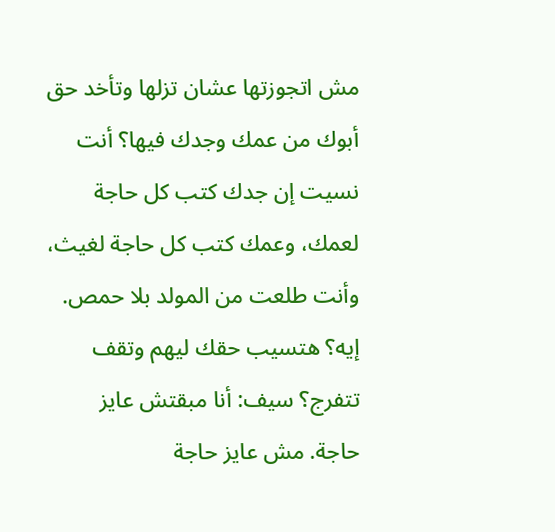مش اتجوزتها عشان تزلها وتأخد حق أبوك من عمك وجدك فيها؟ أنت نسيت إن جدك كتب كل حاجة لعمك، وعمك كتب كل حاجة لغيث، وأنت طلعت من المولد بلا حمص. إيه؟ هتسيب حقك ليهم وتقف تتفرج؟ سيف: أنا مبقتش عايز حاجة. مش عايز حاجة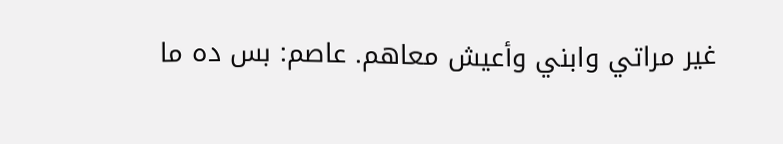غير مراتي وابني وأعيش معاهم. عاصم: بس ده ما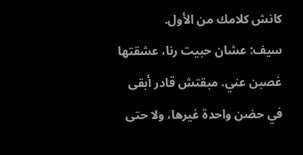كانش كلامك من الأول.
سيف: عشان حبيت رنا، عشقتها غصبن عني. مبقتش قادر أبقى في حضن واحدة غيرها، ولا حتى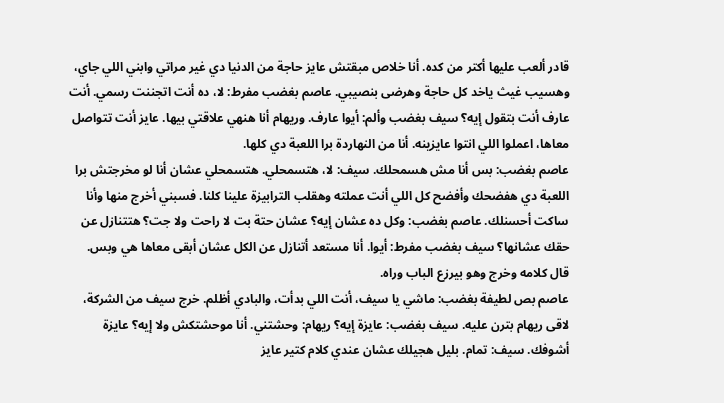قادر ألعب عليها أكتر من كده. أنا خلاص مبقتش عايز حاجة من الدنيا دي غير مراتي وابني اللي جاي، وهسيب غيث ياخد كل حاجة وهرضى بنصيبي. عاصم بغضب مفرط: لا، ده أنت اتجننت رسمي. أنت عارف أنت بتقول إيه؟ سيف بغضب وألم: أيوا عارف. وريهام أنا هنهي علاقتي بيها. عايز أنت تتواصل معاها، اعملوا اللي انتوا عايزينه. أنا من النهاردة برا اللعبة دي كلها.
عاصم بغضب: بس أنا مش هسمحلك. سيف: لا، هتسمحلي. هتسمحلي عشان أنا لو مخرجتش برا اللعبة دي هفضحك وأفضح كل اللي أنت عملته وهقلب الترابيزة علينا كلنا. فسبني أخرج منها وأنا ساكت أحسنلك. عاصم بغضب: وكل ده عشان إيه؟ عشان حتة بت لا راحت ولا جت؟ هتتنازل عن حقك عشانها؟ سيف بغضب مفرط: أيوا. أنا مستعد أتنازل عن الكل عشان أبقى معاها هي وبس. قال كلامه وخرج وهو بيرزع الباب وراه.
عاصم بص لطيفة بغضب: ماشي يا سيف، أنت اللي بدأت، والبادي أظلم. خرج سيف من الشركة، لاقى ريهام بترن عليه. سيف بغضب: عايزة إيه؟ ريهام: وحشتني. أنا موحشتكش ولا إيه؟ عايزة أشوفك. سيف: تمام. بليل هجيلك عشان عندي كلام كتير عايز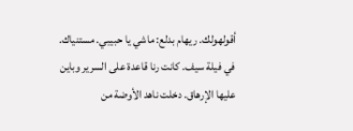أقولهولك. ريهام بدلع: ماشي يا حبيبي. مستنياك. في فيلة سيف. كانت رنا قاعدة على السرير وباين عليها الإرهاق. دخلت ناهد الأوضة من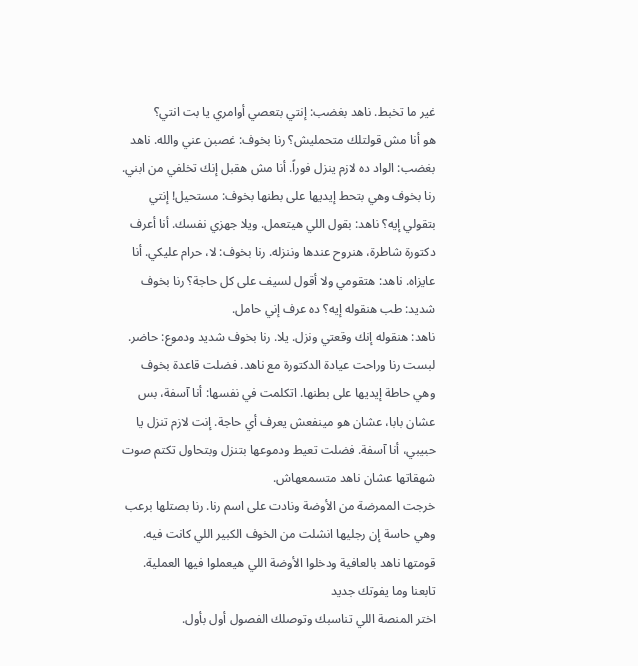غير ما تخبط. ناهد بغضب: إنتي بتعصي أوامري يا بت انتي؟
هو أنا مش قولتلك متحمليش؟ رنا بخوف: غصبن عني والله. ناهد بغضب: الواد ده لازم ينزل فوراً. أنا مش هقبل إنك تخلفي من ابني. رنا بخوف وهي بتحط إيديها على بطنها بخوف: مستحيل! إنتي بتقولي إيه؟ ناهد: بقول اللي هيتعمل. ويلا جهزي نفسك. أنا أعرف دكتورة شاطرة، هنروح عندها وننزله. رنا بخوف: لا، حرام عليكي. أنا عايزاه. ناهد: هتقومي ولا أقول لسيف على كل حاجة؟ رنا بخوف شديد: طب هنقوله إيه؟ ده عرف إني حامل.
ناهد: هنقوله إنك وقعتي ونزل. يلا. رنا بخوف شديد ودموع: حاضر. لبست رنا وراحت عيادة الدكتورة مع ناهد. فضلت قاعدة بخوف وهي حاطة إيديها على بطنها. اتكلمت في نفسها: أنا آسفة، بس عشان بابا، عشان هو مينفعش يعرف أي حاجة. إنت لازم تنزل يا حبيبي، أنا آسفة. فضلت تعيط ودموعها بتنزل وبتحاول تكتم صوت شهقاتها عشان ناهد متسمعهاش.
خرجت الممرضة من الأوضة ونادت على اسم رنا. رنا بصتلها برعب وهي حاسة إن رجليها انشلت من الخوف الكبير اللي كانت فيه. قومتها ناهد بالعافية ودخلوا الأوضة اللي هيعملوا فيها العملية.
تابعنا وما يفوتك جديد
اختر المنصة اللي تناسبك وتوصلك الفصول أول بأول.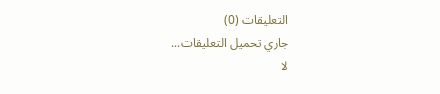التعليقات (0)
جاري تحميل التعليقات...
لا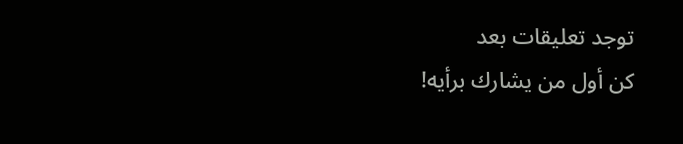توجد تعليقات بعد
كن أول من يشارك برأيه!